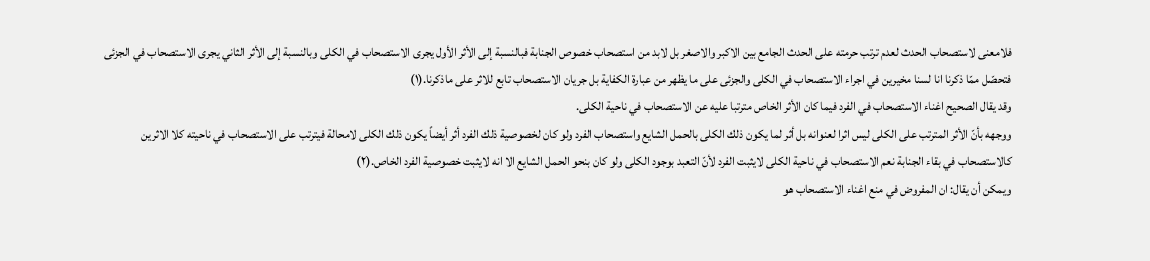فلامعنى لاستصحاب الحدث لعدم ترتب حرمته على الحدث الجامع بين الاكبر والاصغر بل لابد من استصحاب خصوص الجنابة فبالنسبة إلى الأثر الأول يجرى الاستصحاب في الكلى وبالنسبة إلى الأثر الثاني يجرى الاستصحاب في الجزئى فتحصّل ممّا ذكرنا انا لسنا مخيرين في اجراء الاستصحاب في الكلى والجزئى على ما يظهر من عبارة الكفاية بل جريان الاستصحاب تابع للاثر على ماذكرنا.(١)
وقد يقال الصحيح اغناء الاستصحاب في الفرد فيما كان الأثر الخاص مترتبا عليه عن الاستصحاب في ناحية الكلى.
ووجهه بأنّ الأثر المترتب على الكلى ليس اثرا لعنوانه بل أثر لما يكون ذلك الكلى بالحمل الشايع واستصحاب الفرد ولو كان لخصوصية ذلك الفرد أثر أيضاً يكون ذلك الكلى لامحالة فيترتب على الاستصحاب في ناحيته كلا الاثرين كالاستصحاب في بقاء الجنابة نعم الاستصحاب في ناحية الكلى لايثبت الفرد لأنّ التعبد بوجود الكلى ولو كان بنحو الحمل الشايع الا انه لايثبت خصوصية الفرد الخاص.(٢)
ويمكن أن يقال: ان المفروض في منع اغناء الاستصحاب هو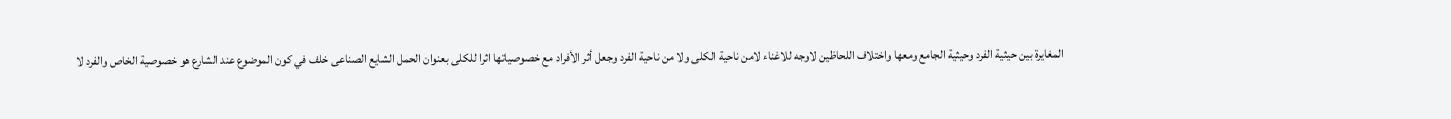المغايرة بين حيثية الفرد وحيثية الجامع ومعها واختلاف اللحاظين لاوجه للاغناء لامن ناحية الكلى ولا من ناحية الفرد وجعل أثر الأفراد مع خصوصياتها اثرا للكلى بعنوان الحمل الشايع الصناعى خلف في كون الموضوع عند الشارع هو خصوصية الخاص والفرد لا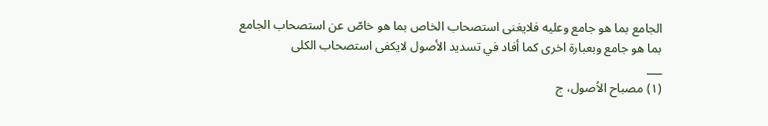الجامع بما هو جامع وعليه فلايغنى استصحاب الخاص بما هو خاصّ عن استصحاب الجامع بما هو جامع وبعبارة اخرى كما أفاد في تسديد الأصول لايكفى استصحاب الكلى
___
(١) مصباح الاُصول، ج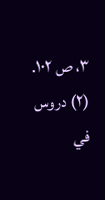٣، ص ١٠٢.
(٢) دروس في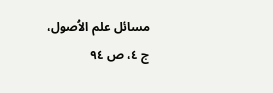مسائل علم الاُصول، ج ٤، ص ٩٤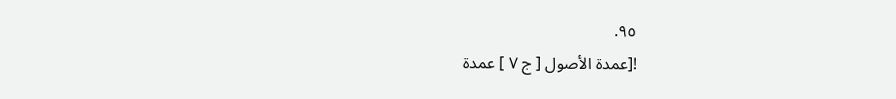٩٥.
![عمدة الأصول [ ج ٧ ] عمدة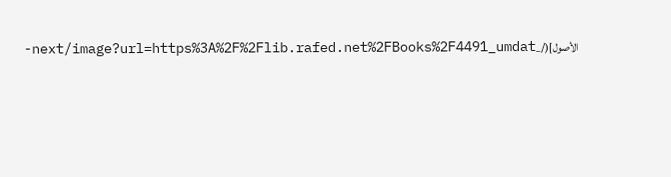الأصول](/_next/image?url=https%3A%2F%2Flib.rafed.net%2FBooks%2F4491_umdat-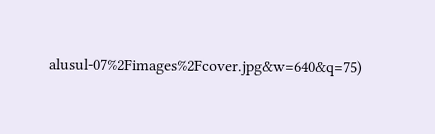alusul-07%2Fimages%2Fcover.jpg&w=640&q=75)